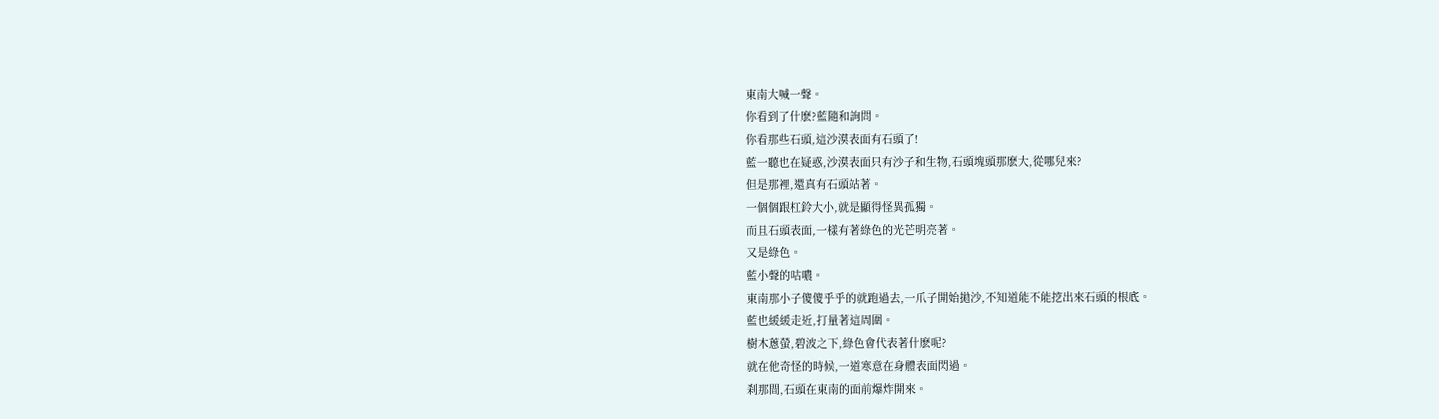東南大喊一聲。
你看到了什麽?藍隨和詢問。
你看那些石頭,這沙漠表面有石頭了!
藍一聽也在疑惑,沙漠表面只有沙子和生物,石頭塊頭那麽大,從哪兒來?
但是那裡,還真有石頭站著。
一個個跟杠鈴大小,就是顯得怪異孤獨。
而且石頭表面,一樣有著綠色的光芒明亮著。
又是綠色。
藍小聲的咕噥。
東南那小子傻傻乎乎的就跑過去,一爪子開始拋沙,不知道能不能挖出來石頭的根底。
藍也緩緩走近,打量著這周圍。
樹木蔥螢,碧波之下,綠色會代表著什麽呢?
就在他奇怪的時候,一道寒意在身體表面閃過。
刹那間,石頭在東南的面前爆炸開來。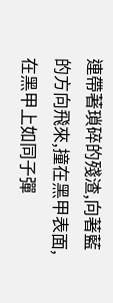連帶著瑣碎的殘渣,向著藍的方向飛來,撞在黑甲表面,在黑甲上如同子彈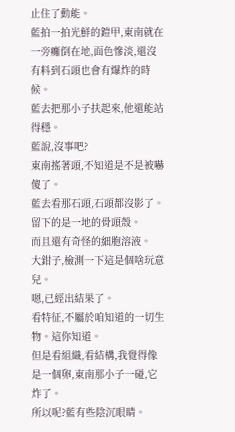止住了動能。
藍拍一拍光鮮的鎧甲,東南就在一旁癱倒在地,面色慘淡,還沒有料到石頭也會有爆炸的時候。
藍去把那小子扶起來,他還能站得穩。
藍說,沒事吧?
東南搖著頭,不知道是不是被嚇傻了。
藍去看那石頭,石頭都沒影了。
留下的是一地的骨頭殼。
而且還有奇怪的細胞溶液。
大鉗子,檢測一下這是個啥玩意兒。
嗯,已經出結果了。
看特征,不屬於咱知道的一切生物。這你知道。
但是看組織,看結構,我覺得像是一個卵,東南那小子一碰,它炸了。
所以呢?藍有些陰沉眼睛。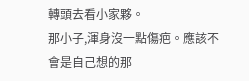轉頭去看小家夥。
那小子,渾身沒一點傷疤。應該不會是自己想的那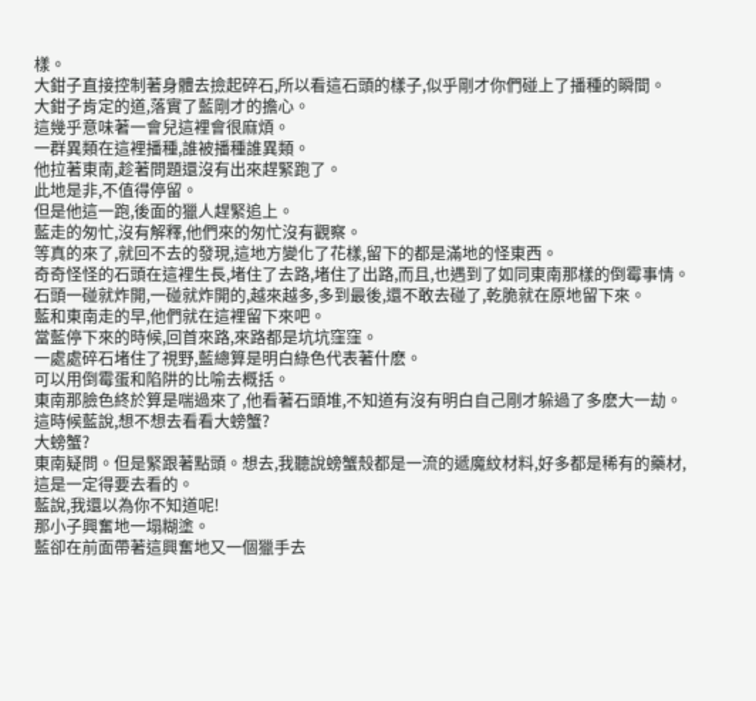樣。
大鉗子直接控制著身體去撿起碎石,所以看這石頭的樣子,似乎剛才你們碰上了播種的瞬間。
大鉗子肯定的道,落實了藍剛才的擔心。
這幾乎意味著一會兒這裡會很麻煩。
一群異類在這裡播種,誰被播種誰異類。
他拉著東南,趁著問題還沒有出來趕緊跑了。
此地是非,不值得停留。
但是他這一跑,後面的獵人趕緊追上。
藍走的匆忙,沒有解釋,他們來的匆忙沒有觀察。
等真的來了,就回不去的發現,這地方變化了花樣,留下的都是滿地的怪東西。
奇奇怪怪的石頭在這裡生長,堵住了去路,堵住了出路,而且,也遇到了如同東南那樣的倒霉事情。
石頭一碰就炸開,一碰就炸開的,越來越多,多到最後,還不敢去碰了,乾脆就在原地留下來。
藍和東南走的早,他們就在這裡留下來吧。
當藍停下來的時候,回首來路,來路都是坑坑窪窪。
一處處碎石堵住了視野,藍總算是明白綠色代表著什麽。
可以用倒霉蛋和陷阱的比喻去概括。
東南那臉色終於算是喘過來了,他看著石頭堆,不知道有沒有明白自己剛才躲過了多麽大一劫。
這時候藍說,想不想去看看大螃蟹?
大螃蟹?
東南疑問。但是緊跟著點頭。想去,我聽說螃蟹殼都是一流的遞魔紋材料,好多都是稀有的藥材,這是一定得要去看的。
藍說,我還以為你不知道呢!
那小子興奮地一塌糊塗。
藍卻在前面帶著這興奮地又一個獵手去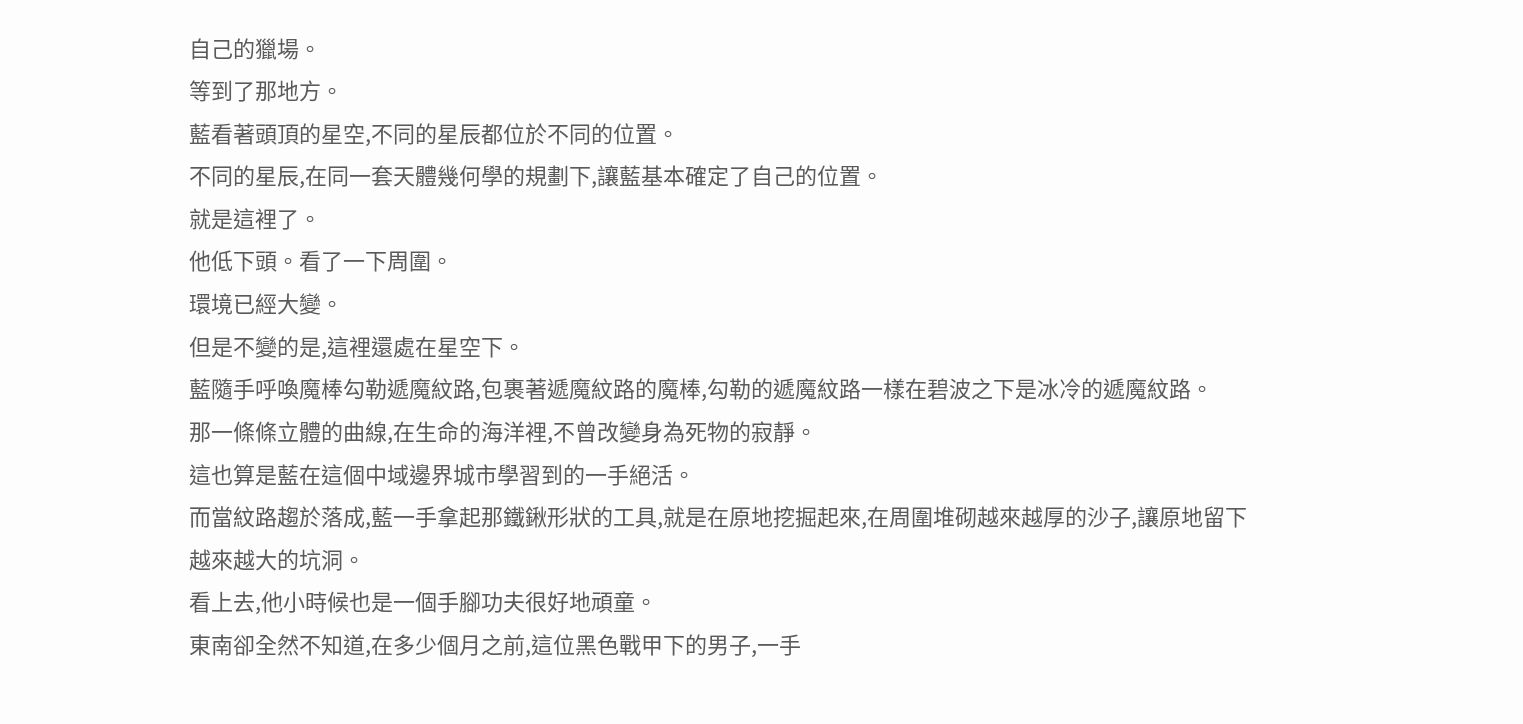自己的獵場。
等到了那地方。
藍看著頭頂的星空,不同的星辰都位於不同的位置。
不同的星辰,在同一套天體幾何學的規劃下,讓藍基本確定了自己的位置。
就是這裡了。
他低下頭。看了一下周圍。
環境已經大變。
但是不變的是,這裡還處在星空下。
藍隨手呼喚魔棒勾勒遞魔紋路,包裹著遞魔紋路的魔棒,勾勒的遞魔紋路一樣在碧波之下是冰冷的遞魔紋路。
那一條條立體的曲線,在生命的海洋裡,不曾改變身為死物的寂靜。
這也算是藍在這個中域邊界城市學習到的一手絕活。
而當紋路趨於落成,藍一手拿起那鐵鍬形狀的工具,就是在原地挖掘起來,在周圍堆砌越來越厚的沙子,讓原地留下越來越大的坑洞。
看上去,他小時候也是一個手腳功夫很好地頑童。
東南卻全然不知道,在多少個月之前,這位黑色戰甲下的男子,一手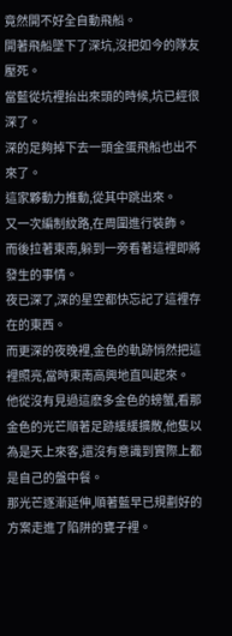竟然開不好全自動飛船。
開著飛船墜下了深坑,沒把如今的隊友壓死。
當藍從坑裡抬出來頭的時候,坑已經很深了。
深的足夠掉下去一頭金蛋飛船也出不來了。
這家夥動力推動,從其中跳出來。
又一次編制紋路,在周圍進行裝飾。
而後拉著東南,躲到一旁看著這裡即將發生的事情。
夜已深了,深的星空都快忘記了這裡存在的東西。
而更深的夜晚裡,金色的軌跡悄然把這裡照亮,當時東南高興地直叫起來。
他從沒有見過這麽多金色的螃蟹,看那金色的光芒順著足跡緩緩擴散,他隻以為是天上來客,還沒有意識到實際上都是自己的盤中餐。
那光芒逐漸延伸,順著藍早已規劃好的方案走進了陷阱的甕子裡。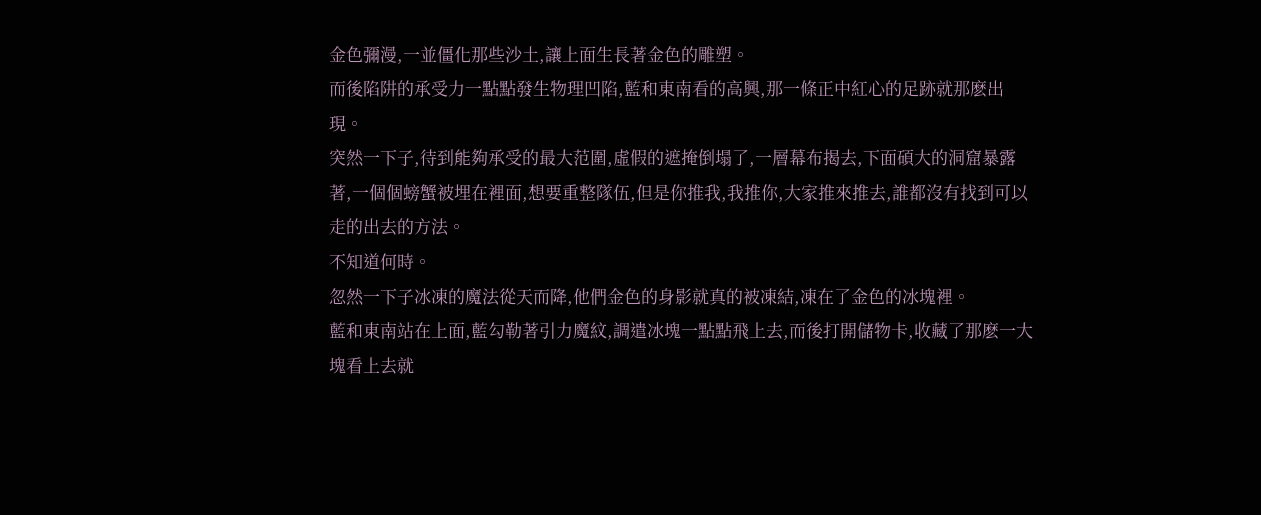金色彌漫,一並僵化那些沙土,讓上面生長著金色的雕塑。
而後陷阱的承受力一點點發生物理凹陷,藍和東南看的高興,那一條正中紅心的足跡就那麽出現。
突然一下子,待到能夠承受的最大范圍,虛假的遮掩倒塌了,一層幕布揭去,下面碩大的洞窟暴露著,一個個螃蟹被埋在裡面,想要重整隊伍,但是你推我,我推你,大家推來推去,誰都沒有找到可以走的出去的方法。
不知道何時。
忽然一下子冰凍的魔法從天而降,他們金色的身影就真的被凍結,凍在了金色的冰塊裡。
藍和東南站在上面,藍勾勒著引力魔紋,調遣冰塊一點點飛上去,而後打開儲物卡,收藏了那麽一大塊看上去就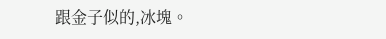跟金子似的,冰塊。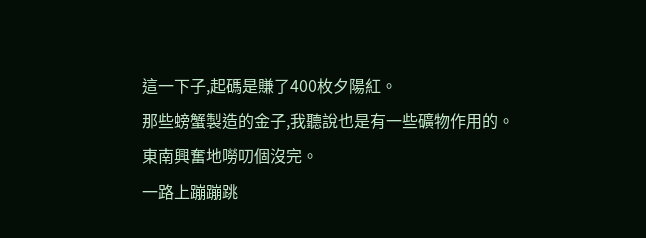這一下子,起碼是賺了400枚夕陽紅。
那些螃蟹製造的金子,我聽說也是有一些礦物作用的。
東南興奮地嘮叨個沒完。
一路上蹦蹦跳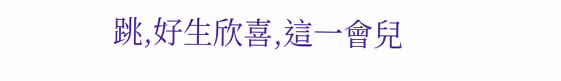跳,好生欣喜,這一會兒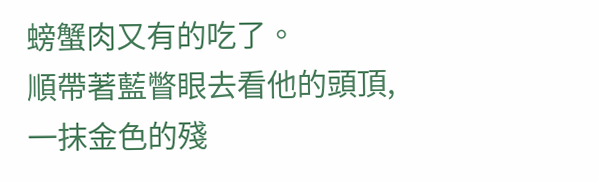螃蟹肉又有的吃了。
順帶著藍瞥眼去看他的頭頂,一抹金色的殘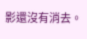影還沒有消去。